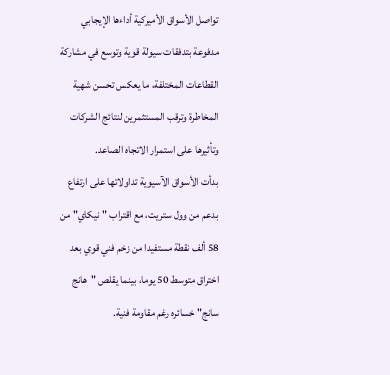تواصل الأسواق الأميركية أداءها الإيجابي مدفوعة بتدفقات سيولة قوية وتوسع في مشاركة القطاعات المختلفة، ما يعكس تحسن شهية المخاطرة وترقب المستثمرين لنتائج الشركات وتأثيرها على استمرار الاتجاه الصاعد.
بدأت الأسواق الآسيوية تداولاتها على ارتفاع بدعم من وول ستريت، مع اقتراب "نيكاي" من 58 ألف نقطة مستفيدا من زخم فني قوي بعد اختراق متوسط 50 يوما، بينما يقلص "هانج سانج" خسائره رغم مقاومة فنية.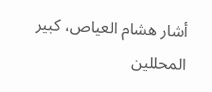أشار هشام العياص، كبير المحللين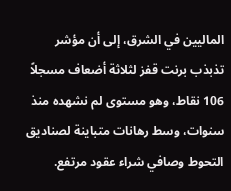الماليين في الشرق، إلى أن مؤشر تذبذب برنت قفز لثلاثة أضعاف مسجلاً 106 نقاط، وهو مستوى لم نشهده منذ سنوات، وسط رهانات متباينة لصناديق التحوط وصافي شراء عقود مرتفع.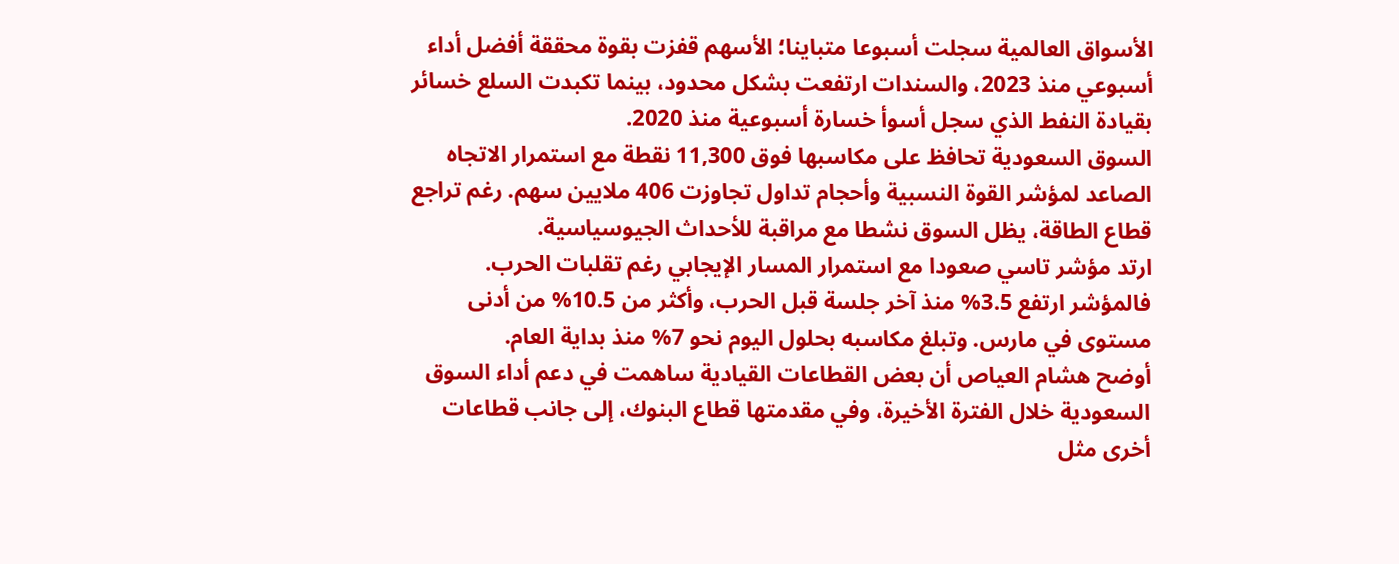الأسواق العالمية سجلت أسبوعا متباينا؛ الأسهم قفزت بقوة محققة أفضل أداء أسبوعي منذ 2023، والسندات ارتفعت بشكل محدود، بينما تكبدت السلع خسائر بقيادة النفط الذي سجل أسوأ خسارة أسبوعية منذ 2020.
السوق السعودية تحافظ على مكاسبها فوق 11,300 نقطة مع استمرار الاتجاه الصاعد لمؤشر القوة النسبية وأحجام تداول تجاوزت 406 ملايين سهم. رغم تراجع قطاع الطاقة، يظل السوق نشطا مع مراقبة للأحداث الجيوسياسية.
ارتد مؤشر تاسي صعودا مع استمرار المسار الإيجابي رغم تقلبات الحرب. فالمؤشر ارتفع 3.5% منذ آخر جلسة قبل الحرب، وأكثر من 10.5% من أدنى مستوى في مارس. وتبلغ مكاسبه بحلول اليوم نحو 7% منذ بداية العام.
أوضح هشام العياص أن بعض القطاعات القيادية ساهمت في دعم أداء السوق السعودية خلال الفترة الأخيرة، وفي مقدمتها قطاع البنوك، إلى جانب قطاعات أخرى مثل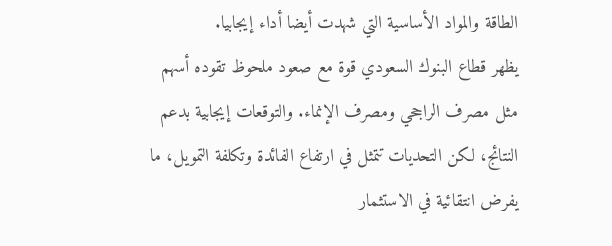الطاقة والمواد الأساسية التي شهدت أيضا أداء إيجابيا.
يظهر قطاع البنوك السعودي قوة مع صعود ملحوظ تقوده أسهم مثل مصرف الراجحي ومصرف الإنماء. والتوقعات إيجابية بدعم النتائج، لكن التحديات تتمثل في ارتفاع الفائدة وتكلفة التمويل، ما يفرض انتقائية في الاستثمار